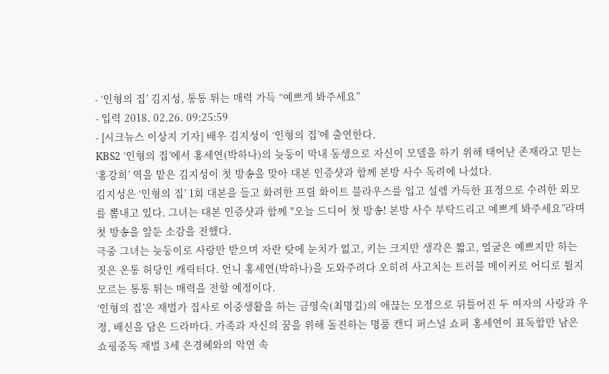- ‘인형의 집’ 김지성, 통통 튀는 매력 가득 “예쁘게 봐주세요”
- 입력 2018. 02.26. 09:25:59
- [시크뉴스 이상지 기자] 배우 김지성이 ‘인형의 집’에 출연한다.
KBS2 ‘인형의 집’에서 홍세연(박하나)의 늦둥이 막내 동생으로 자신이 모델을 하기 위해 태어난 존재라고 믿는 ‘홍강희’ 역을 맡은 김지성이 첫 방송을 맞아 대본 인증샷과 함께 본방 사수 독려에 나섰다.
김지성은 ‘인형의 집’ 1회 대본을 들고 화려한 프릴 화이트 블라우스를 입고 설렘 가득한 표정으로 수려한 외모를 뽐내고 있다. 그녀는 대본 인증샷과 함께 "오늘 드디어 첫 방송! 본방 사수 부탁드리고 예쁘게 봐주세요”라며 첫 방송을 앞둔 소감을 전했다.
극중 그녀는 늦둥이로 사랑만 받으며 자란 탓에 눈치가 없고, 키는 크지만 생각은 짧고, 얼굴은 예쁘지만 하는 짓은 온통 허당인 캐릭터다. 언니 홍세연(박하나)을 도와주려다 오히려 사고치는 트러블 메이커로 어디로 튈지 모르는 통통 튀는 매력을 전할 예정이다.
‘인형의 집’은 재벌가 집사로 이중생활을 하는 금영숙(최명길)의 애끊는 모정으로 뒤틀어진 두 여자의 사랑과 우정, 배신을 담은 드라마다. 가족과 자신의 꿈을 위해 돌진하는 명품 캔디 퍼스널 쇼퍼 홍세연이 표독함만 남은 쇼핑중독 재벌 3세 은경혜와의 악연 속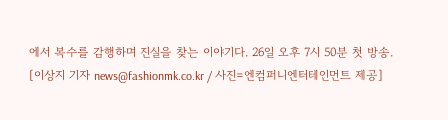에서 복수를 감행하며 진실을 찾는 이야기다. 26일 오후 7시 50분 첫 방송.
[이상지 기자 news@fashionmk.co.kr / 사진=엔컴퍼니엔터테인먼트 제공]